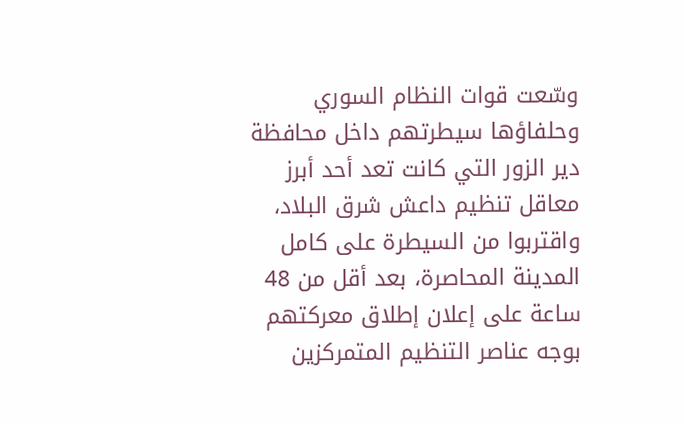وسّعت قوات النظام السوري وحلفاؤها سيطرتهم داخل محافظة دير الزور التي كانت تعد أحد أبرز معاقل تنظيم داعش شرق البلاد، واقتربوا من السيطرة على كامل المدينة المحاصرة، بعد أقل من 48 ساعة على إعلان إطلاق معركتهم بوجه عناصر التنظيم المتمركزين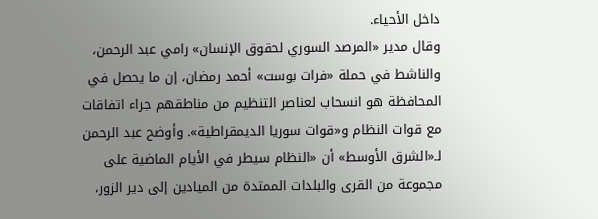داخل الأحياء.
وقال مدير «المرصد السوري لحقوق الإنسان» رامي عبد الرحمن، والناشط في حملة «فرات بوست» أحمد رمضان، إن ما يحصل في المحافظة هو انسحاب لعناصر التنظيم من مناطقهم جراء اتفاقات مع قوات النظام و«قوات سوريا الديمقراطية». وأوضح عبد الرحمن لـ«الشرق الأوسط» أن «النظام سيطر في الأيام الماضية على مجموعة من القرى والبلدات الممتدة من الميادين إلى دير الزور،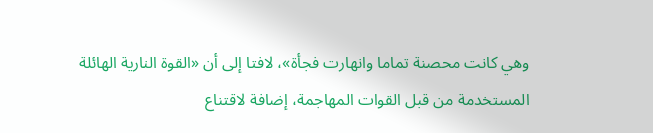وهي كانت محصنة تماما وانهارت فجأة»، لافتا إلى أن «القوة النارية الهائلة المستخدمة من قبل القوات المهاجمة، إضافة لاقتناع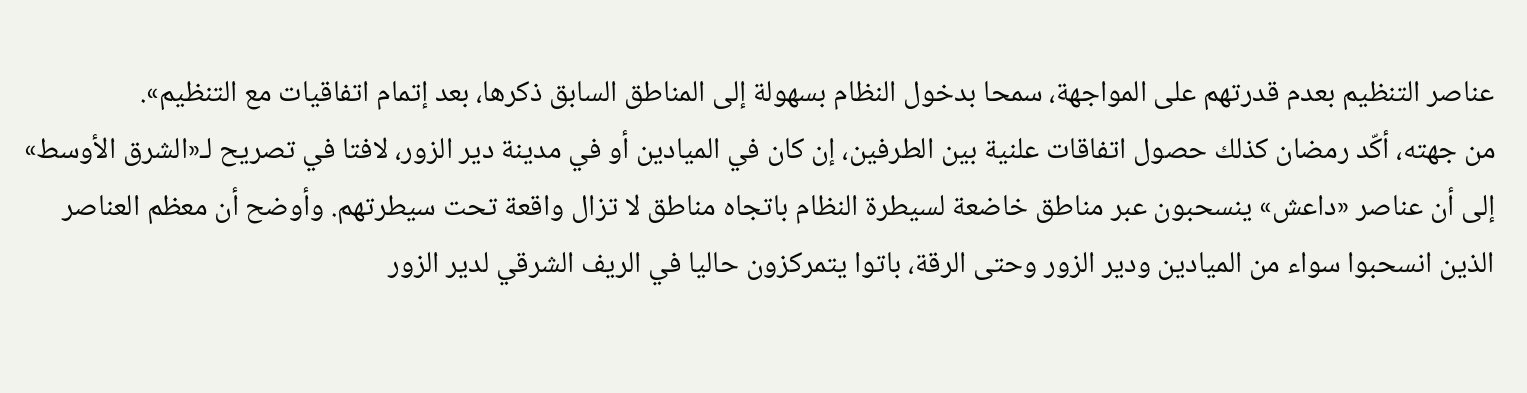عناصر التنظيم بعدم قدرتهم على المواجهة، سمحا بدخول النظام بسهولة إلى المناطق السابق ذكرها، بعد إتمام اتفاقيات مع التنظيم».
من جهته، أكّد رمضان كذلك حصول اتفاقات علنية بين الطرفين، إن كان في الميادين أو في مدينة دير الزور، لافتا في تصريح لـ«الشرق الأوسط» إلى أن عناصر «داعش» ينسحبون عبر مناطق خاضعة لسيطرة النظام باتجاه مناطق لا تزال واقعة تحت سيطرتهم. وأوضح أن معظم العناصر الذين انسحبوا سواء من الميادين ودير الزور وحتى الرقة، باتوا يتمركزون حاليا في الريف الشرقي لدير الزور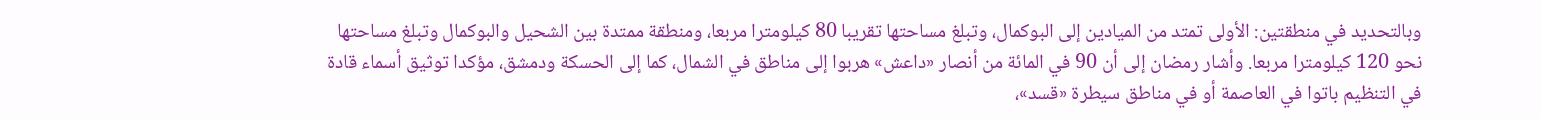وبالتحديد في منطقتين: الأولى تمتد من الميادين إلى البوكمال، وتبلغ مساحتها تقريبا 80 كيلومترا مربعا، ومنطقة ممتدة بين الشحيل والبوكمال وتبلغ مساحتها نحو 120 كيلومترا مربعا. وأشار رمضان إلى أن 90 في المائة من أنصار «داعش» هربوا إلى مناطق في الشمال، كما إلى الحسكة ودمشق، مؤكدا توثيق أسماء قادة في التنظيم باتوا في العاصمة أو في مناطق سيطرة «قسد»،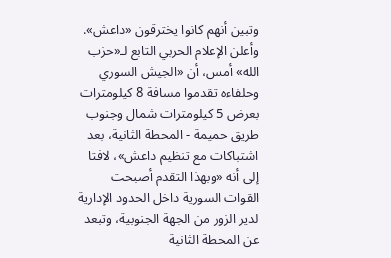وتبين أنهم كانوا يخترقون «داعش».
وأعلن الإعلام الحربي التابع لـ«حزب الله» أمس، أن «الجيش السوري وحلفاءه تقدموا مسافة 8 كيلومترات بعرض 5 كيلومترات شمال وجنوب طريق حميمة - المحطة الثانية، بعد اشتباكات مع تنظيم داعش»، لافتا إلى أنه «وبهذا التقدم أصبحت القوات السورية داخل الحدود الإدارية لدير الزور من الجهة الجنوبية، وتبعد عن المحطة الثانية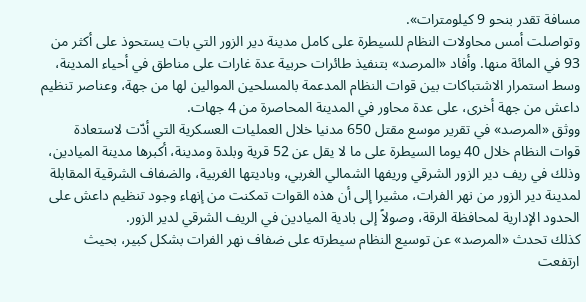مسافة تقدر بنحو 9 كيلومترات».
وتواصلت أمس محاولات النظام للسيطرة على كامل مدينة دير الزور التي بات يستحوذ على أكثر من 93 في المائة منها. وأفاد «المرصد» بتنفيذ طائرات حربية عدة غارات على مناطق في أحياء المدينة، وسط استمرار الاشتباكات بين قوات النظام المدعمة بالمسلحين الموالين لها من جهة، وعناصر تنظيم داعش من جهة أخرى، على عدة محاور في المدينة المحاصرة من 4 جهات.
ووثق «المرصد» في تقرير موسع مقتل 650 مدنيا خلال العمليات العسكرية التي أدّت لاستعادة قوات النظام خلال 40 يوما السيطرة على ما لا يقل عن 52 قرية وبلدة ومدينة، أكبرها مدينة الميادين، وذلك في ريف دير الزور الشرقي وريفها الشمالي الغربي، وباديتها الغربية، والضفاف الشرقية المقابلة لمدينة دير الزور من نهر الفرات، مشيرا إلى أن هذه القوات تمكنت من إنهاء وجود تنظيم داعش على الحدود الإدارية لمحافظة الرقة، وصولاً إلى بادية الميادين في الريف الشرقي لدير الزور.
كذلك تحدث «المرصد» عن توسيع النظام سيطرته على ضفاف نهر الفرات بشكل كبير، بحيث ارتفعت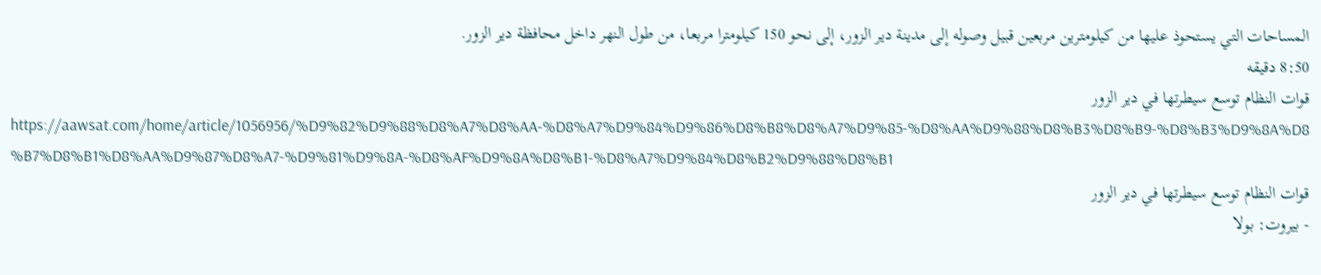المساحات التي يستحوذ عليها من كيلومترين مربعين قبيل وصوله إلى مدينة دير الزور، إلى نحو 150 كيلومترا مربعا، من طول النهر داخل محافظة دير الزور.
8:50 دقيقه
قوات النظام توسع سيطرتها في دير الزور
https://aawsat.com/home/article/1056956/%D9%82%D9%88%D8%A7%D8%AA-%D8%A7%D9%84%D9%86%D8%B8%D8%A7%D9%85-%D8%AA%D9%88%D8%B3%D8%B9-%D8%B3%D9%8A%D8%B7%D8%B1%D8%AA%D9%87%D8%A7-%D9%81%D9%8A-%D8%AF%D9%8A%D8%B1-%D8%A7%D9%84%D8%B2%D9%88%D8%B1
قوات النظام توسع سيطرتها في دير الزور
- بيروت: بولا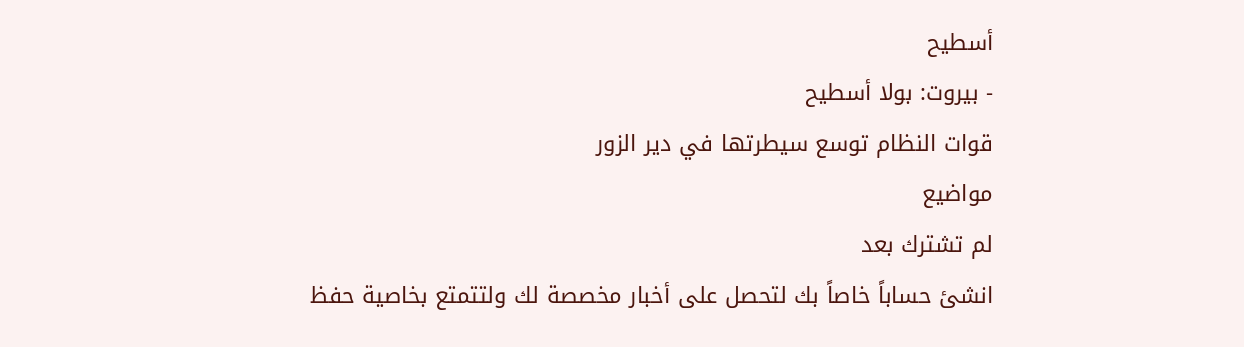أسطيح
- بيروت: بولا أسطيح
قوات النظام توسع سيطرتها في دير الزور
مواضيع
لم تشترك بعد
انشئ حساباً خاصاً بك لتحصل على أخبار مخصصة لك ولتتمتع بخاصية حفظ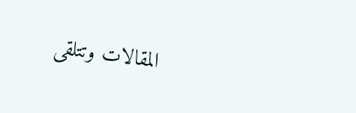المقالات وتتلقى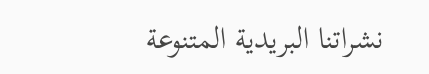نشراتنا البريدية المتنوعة